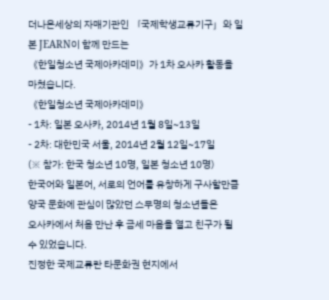더나은세상의 자매기관인 「국제학생교류기구」와 일본 JEARN이 함께 만드는
《한일청소년 국제아카데미》가 1차 오사카 활동을 마쳤습니다.
《한일청소년 국제아카데미》
- 1차: 일본 오사카, 2014년 1월 8일~13일
- 2차: 대한민국 서울, 2014년 2월 12일~17일
(※ 참가: 한국 청소년 10명, 일본 청소년 10명)
한국어와 일본어, 서로의 언어를 유창하게 구사할만큼 양국 문화에 관심이 많았던 스무명의 청소년들은
오사카에서 처음 만난 후 금세 마음을 열고 친구가 될 수 있었습니다.
진정한 국제교류란 타문화권 현지에서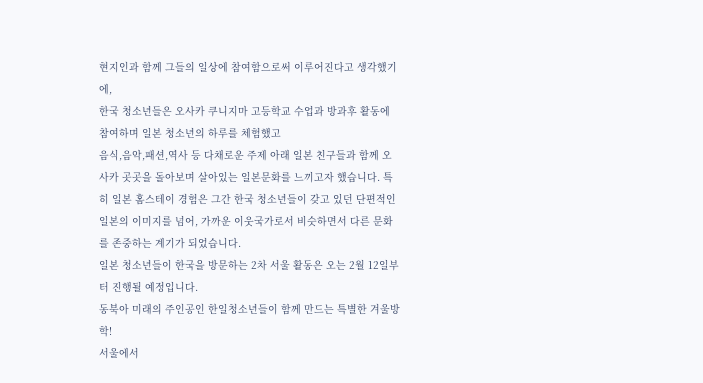현지인과 함께 그들의 일상에 참여함으로써 이루어진다고 생각했기에,
한국 청소년들은 오사카 쿠니지마 고등학교 수업과 방과후 활동에 참여하며 일본 청소년의 하루를 체험했고
음식,음악,패션,역사 등 다채로운 주제 아래 일본 친구들과 함께 오사카 곳곳을 돌아보며 살아있는 일본문화를 느끼고자 했습니다. 특히 일본 홈스테이 경험은 그간 한국 청소년들이 갖고 있던 단편적인 일본의 이미지를 넘어, 가까운 이웃국가로서 비슷하면서 다른 문화를 존중하는 계기가 되었습니다.
일본 청소년들이 한국을 방문하는 2차 서울 활동은 오는 2월 12일부터 진행될 예정입니다.
동북아 미래의 주인공인 한일청소년들이 함께 만드는 특별한 겨울방학!
서울에서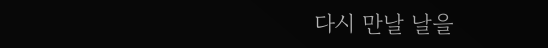다시 만날 날을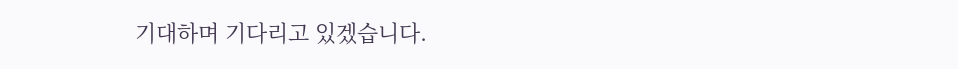기대하며 기다리고 있겠습니다.